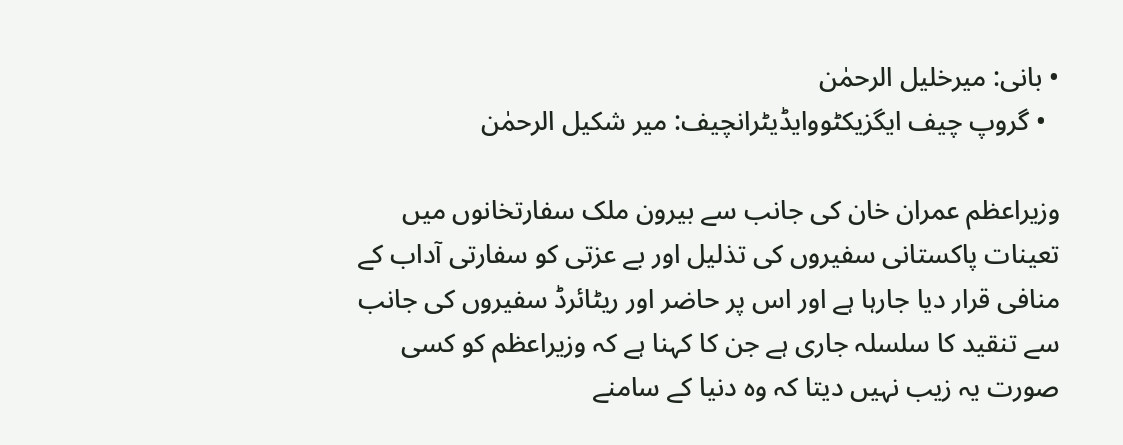• بانی: میرخلیل الرحمٰن
  • گروپ چیف ایگزیکٹووایڈیٹرانچیف: میر شکیل الرحمٰن

وزیراعظم عمران خان کی جانب سے بیرون ملک سفارتخانوں میں تعینات پاکستانی سفیروں کی تذلیل اور بے عزتی کو سفارتی آداب کے منافی قرار دیا جارہا ہے اور اس پر حاضر اور ریٹائرڈ سفیروں کی جانب سے تنقید کا سلسلہ جاری ہے جن کا کہنا ہے کہ وزیراعظم کو کسی صورت یہ زیب نہیں دیتا کہ وہ دنیا کے سامنے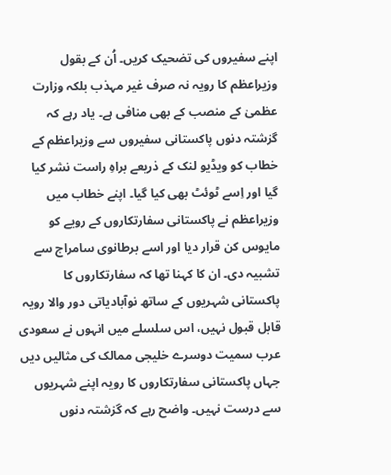اپنے سفیروں کی تضحیک کریں۔ اُن کے بقول وزیراعظم کا رویہ نہ صرف غیر مہذب بلکہ وزارت عظمیٰ کے منصب کے بھی منافی ہے۔ یاد رہے کہ گزشتہ دنوں پاکستانی سفیروں سے وزیراعظم کے خطاب کو ویڈیو لنک کے ذریعے براہِ راست نشر کیا گیا اور اِسے ٹوئٹ بھی کیا گیا۔ اپنے خطاب میں وزیراعظم نے پاکستانی سفارتکاروں کے رویے کو مایوس کن قرار دیا اور اسے برطانوی سامراج سے تشبیہ دی۔ ان کا کہنا تھا کہ سفارتکاروں کا پاکستانی شہریوں کے ساتھ نوآبادیاتی دور والا رویہ قابل قبول نہیں، اس سلسلے میں انہوں نے سعودی عرب سمیت دوسرے خلیجی ممالک کی مثالیں دیں جہاں پاکستانی سفارتکاروں کا رویہ اپنے شہریوں سے درست نہیں۔ واضح رہے کہ گزشتہ دنوں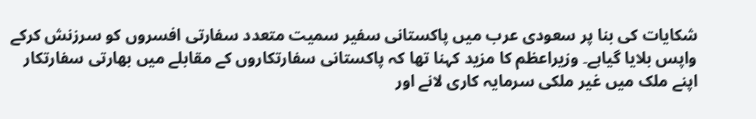شکایات کی بنا پر سعودی عرب میں پاکستانی سفیر سمیت متعدد سفارتی افسروں کو سرزنش کرکے واپس بلایا گیاہے۔ وزیراعظم کا مزید کہنا تھا کہ پاکستانی سفارتکاروں کے مقابلے میں بھارتی سفارتکار اپنے ملک میں غیر ملکی سرمایہ کاری لانے اور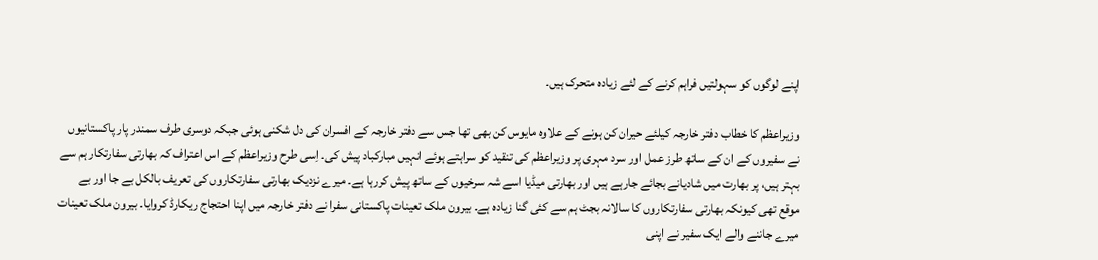اپنے لوگوں کو سہولتیں فراہم کرنے کے لئے زیادہ متحرک ہیں۔

وزیراعظم کا خطاب دفتر خارجہ کیلئے حیران کن ہونے کے علاوہ مایوس کن بھی تھا جس سے دفتر خارجہ کے افسران کی دل شکنی ہوئی جبکہ دوسری طرف سمندر پار پاکستانیوں نے سفیروں کے ان کے ساتھ طرز عمل اور سرد مہری پر وزیراعظم کی تنقید کو سراہتے ہوئے انہیں مبارکباد پیش کی۔ اِسی طرح وزیراعظم کے اس اعتراف کہ بھارتی سفارتکار ہم سے بہتر ہیں، پر بھارت میں شادیانے بجائے جارہے ہیں اور بھارتی میڈیا اسے شہ سرخیوں کے ساتھ پیش کررہا ہے۔ میرے نزدیک بھارتی سفارتکاروں کی تعریف بالکل بے جا اور بے موقع تھی کیونکہ بھارتی سفارتکاروں کا سالانہ بجٹ ہم سے کئی گنا زیادہ ہے۔ بیرون ملک تعینات پاکستانی سفرا نے دفتر خارجہ میں اپنا احتجاج ریکارڈ کروایا۔ بیرون ملک تعینات میرے جاننے والے ایک سفیر نے اپنی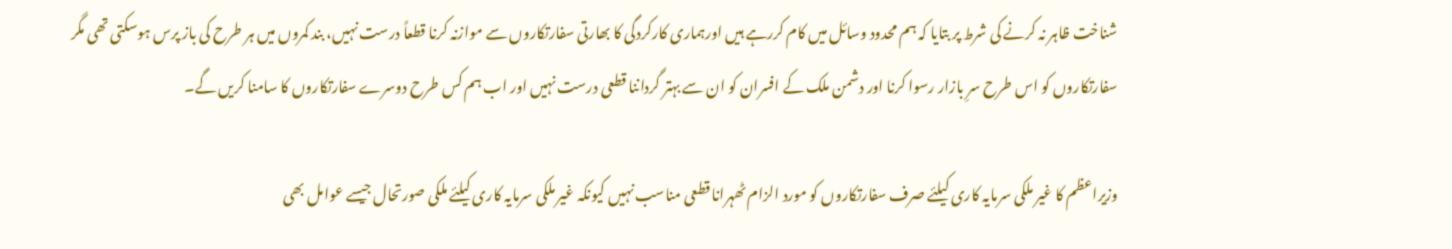شناخت ظاہر نہ کرنے کی شرط پر بتایا کہ ہم محدود وسائل میں کام کررہے ہیں اورہماری کارکردگی کا بھارتی سفارتکاروں سے موازنہ کرنا قطعاً درست نہیں، بند کمروں میں ہر طرح کی باز پرس ہوسکتی تھی مگر سفارتکاروں کو اس طرح سرِ بازار رسوا کرنا اور دشمن ملک کے افسران کو ان سے بہتر گرداننا قطعی درست نہیں اور اب ہم کس طرح دوسرے سفارتکاروں کا سامنا کریں گے۔

وزیراعظم کا غیر ملکی سرمایہ کاری کیلئے صرف سفارتکاروں کو مورد الزام ٹھہرانا قطعی مناسب نہیں کیونکہ غیر ملکی سرمایہ کاری کیلئے ملکی صورتحال جیسے عوامل بھی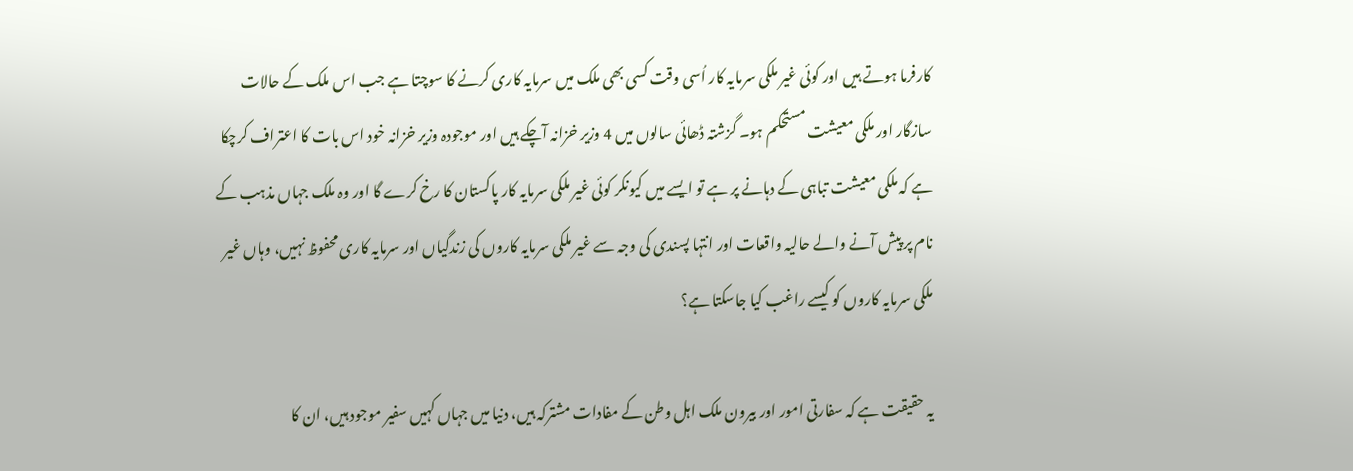کارفرما ہوتے ہیں اور کوئی غیر ملکی سرمایہ کار اُسی وقت کسی بھی ملک میں سرمایہ کاری کرنے کا سوچتا ہے جب اس ملک کے حالات سازگار اور ملکی معیشت مستحکم ہو۔ گزشتہ ڈھائی سالوں میں 4 وزیر خزانہ آچکے ہیں اور موجودہ وزیر خزانہ خود اس بات کا اعتراف کرچکا ہے کہ ملکی معیشت تباہی کے دہانے پر ہے تو ایسے میں کیونکر کوئی غیر ملکی سرمایہ کار پاکستان کا رخ کرے گا اور وہ ملک جہاں مذہب کے نام پر پیش آنے والے حالیہ واقعات اور انتہا پسندی کی وجہ سے غیر ملکی سرمایہ کاروں کی زندگیاں اور سرمایہ کاری محفوظ نہیں، وہاں غیر ملکی سرمایہ کاروں کو کیسے راغب کیا جاسکتا ہے؟

یہ حقیقت ہے کہ سفارتی امور اور بیرون ملک اہل وطن کے مفادات مشترکہ ہیں، دنیا میں جہاں کہیں سفیر موجود ہیں، ان کا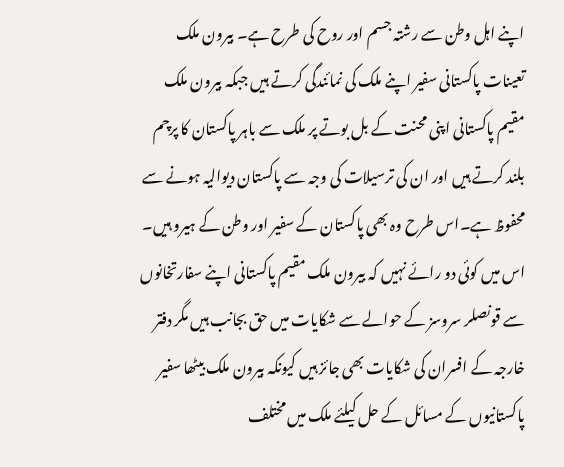اپنے اہل وطن سے رشتہ جسم اور روح کی طرح ہے۔ بیرون ملک تعینات پاکستانی سفیر اپنے ملک کی نمائندگی کرتے ہیں جبکہ بیرون ملک مقیم پاکستانی اپنی محنت کے بل بوتے پر ملک سے باہر پاکستان کا پرچم بلند کرتے ہیں اور ان کی ترسیلات کی وجہ سے پاکستان دیوالیہ ہونے سے محفوظ ہے۔اس طرح وہ بھی پاکستان کے سفیر اور وطن کے ہیرو ہیں۔ اس میں کوئی دو رائے نہیں کہ بیرون ملک مقیم پاکستانی اپنے سفارتخانوں سے قونصلر سروسز کے حوالے سے شکایات میں حق بجانب ہیں مگر دفتر خارجہ کے افسران کی شکایات بھی جائز ہیں کیونکہ بیرون ملک بیٹھا سفیر پاکستانیوں کے مسائل کے حل کیلئے ملک میں مختلف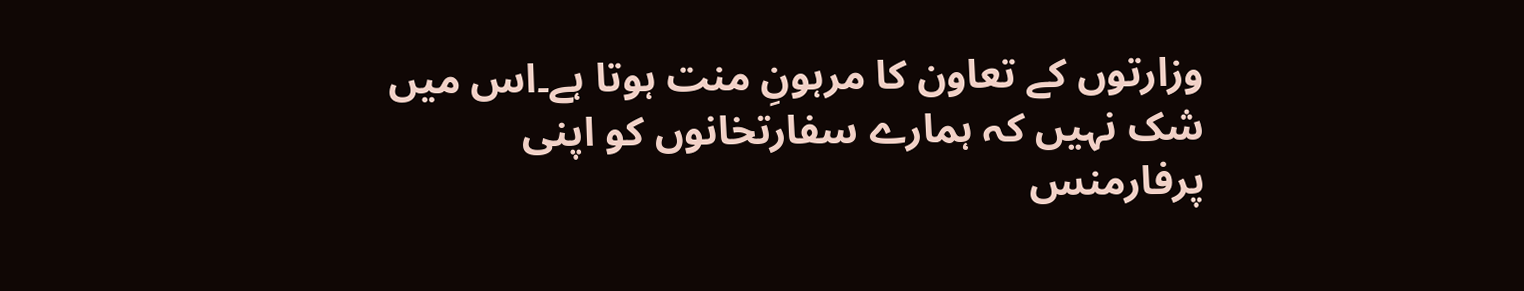وزارتوں کے تعاون کا مرہونِ منت ہوتا ہے۔اس میں شک نہیں کہ ہمارے سفارتخانوں کو اپنی پرفارمنس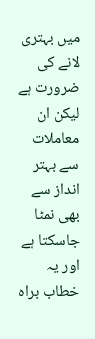میں بہتری لانے کی ضرورت ہے لیکن ان معاملات سے بہتر انداز سے بھی نمٹا جاسکتا ہے اور یہ خطاب براہ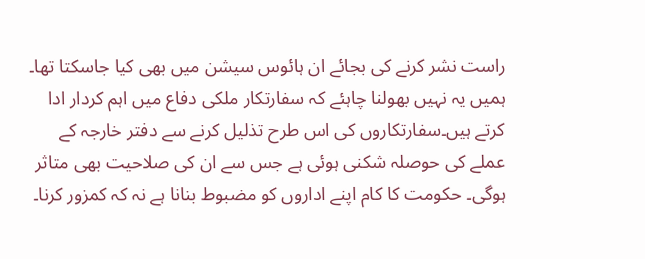راست نشر کرنے کی بجائے ان ہائوس سیشن میں بھی کیا جاسکتا تھا۔ ہمیں یہ نہیں بھولنا چاہئے کہ سفارتکار ملکی دفاع میں اہم کردار ادا کرتے ہیں۔سفارتکاروں کی اس طرح تذلیل کرنے سے دفتر خارجہ کے عملے کی حوصلہ شکنی ہوئی ہے جس سے ان کی صلاحیت بھی متاثر ہوگی۔ حکومت کا کام اپنے اداروں کو مضبوط بنانا ہے نہ کہ کمزور کرنا۔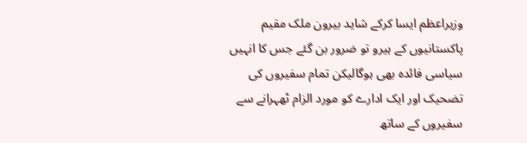وزیراعظم ایسا کرکے شاید بیرون ملک مقیم پاکستانیوں کے ہیرو تو ضرور بن گئے جس کا انہیں سیاسی فائدہ بھی ہوگالیکن تمام سفیروں کی تضحیک اور ایک ادارے کو مورد الزام ٹھہرانے سے سفیروں کے ساتھ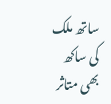ساتھ ملک کی ساکھ بھی متاثر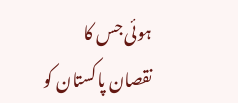ہوئی جس کا نقصان پاکستان کو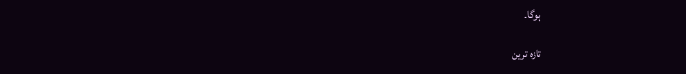ہوگا۔

تازہ ترین